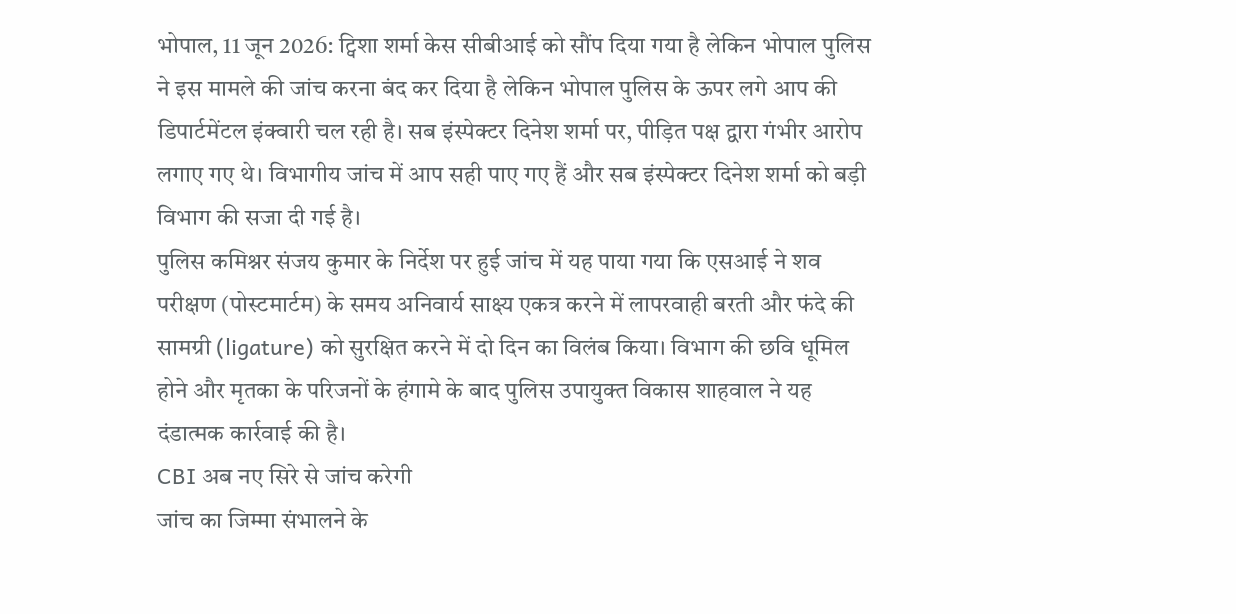भोपाल, 11 जून 2026: ट्विशा शर्मा केस सीबीआई को सौंप दिया गया है लेकिन भोपाल पुलिस ने इस मामले की जांच करना बंद कर दिया है लेकिन भोपाल पुलिस के ऊपर लगे आप की डिपार्टमेंटल इंक्वारी चल रही है। सब इंस्पेक्टर दिनेश शर्मा पर, पीड़ित पक्ष द्वारा गंभीर आरोप लगाए गए थे। विभागीय जांच में आप सही पाए गए हैं और सब इंस्पेक्टर दिनेश शर्मा को बड़ी विभाग की सजा दी गई है।
पुलिस कमिश्नर संजय कुमार के निर्देश पर हुई जांच में यह पाया गया कि एसआई ने शव परीक्षण (पोस्टमार्टम) के समय अनिवार्य साक्ष्य एकत्र करने में लापरवाही बरती और फंदे की सामग्री (ligature) को सुरक्षित करने में दो दिन का विलंब किया। विभाग की छवि धूमिल होने और मृतका के परिजनों के हंगामे के बाद पुलिस उपायुक्त विकास शाहवाल ने यह दंडात्मक कार्रवाई की है।
CBI अब नए सिरे से जांच करेगी
जांच का जिम्मा संभालने के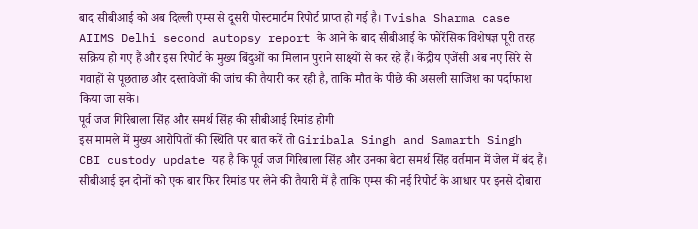बाद सीबीआई को अब दिल्ली एम्स से दूसरी पोस्टमार्टम रिपोर्ट प्राप्त हो गई है। Tvisha Sharma case AIIMS Delhi second autopsy report के आने के बाद सीबीआई के फोरेंसिक विशेषज्ञ पूरी तरह सक्रिय हो गए हैं और इस रिपोर्ट के मुख्य बिंदुओं का मिलान पुराने साक्ष्यों से कर रहे हैं। केंद्रीय एजेंसी अब नए सिरे से गवाहों से पूछताछ और दस्तावेजों की जांच की तैयारी कर रही है, ताकि मौत के पीछे की असली साजिश का पर्दाफाश किया जा सके।
पूर्व जज गिरिबाला सिंह और समर्थ सिंह की सीबीआई रिमांड होगी
इस मामले में मुख्य आरोपितों की स्थिति पर बात करें तो Giribala Singh and Samarth Singh CBI custody update यह है कि पूर्व जज गिरिबाला सिंह और उनका बेटा समर्थ सिंह वर्तमान में जेल में बंद हैं। सीबीआई इन दोनों को एक बार फिर रिमांड पर लेने की तैयारी में है ताकि एम्स की नई रिपोर्ट के आधार पर इनसे दोबारा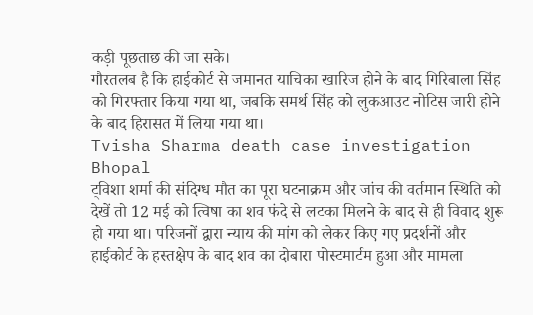कड़ी पूछताछ की जा सके।
गौरतलब है कि हाईकोर्ट से जमानत याचिका खारिज होने के बाद गिरिबाला सिंह को गिरफ्तार किया गया था, जबकि समर्थ सिंह को लुकआउट नोटिस जारी होने के बाद हिरासत में लिया गया था।
Tvisha Sharma death case investigation Bhopal
ट्विशा शर्मा की संदिग्ध मौत का पूरा घटनाक्रम और जांच की वर्तमान स्थिति को देखें तो 12 मई को त्विषा का शव फंदे से लटका मिलने के बाद से ही विवाद शुरू हो गया था। परिजनों द्वारा न्याय की मांग को लेकर किए गए प्रदर्शनों और हाईकोर्ट के हस्तक्षेप के बाद शव का दोबारा पोस्टमार्टम हुआ और मामला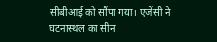सीबीआई को सौंपा गया। एजेंसी ने घटनास्थल का सीन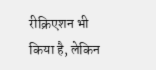रीक्रिएशन भी किया है, लेकिन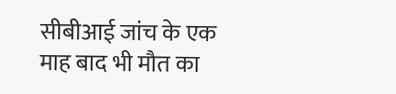सीबीआई जांच के एक माह बाद भी मौत का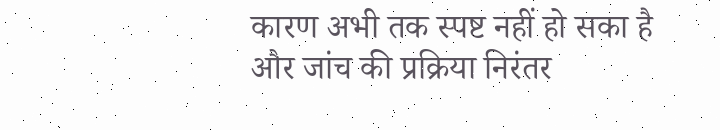कारण अभी तक स्पष्ट नहीं हो सका है और जांच की प्रक्रिया निरंतर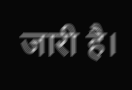जारी है।